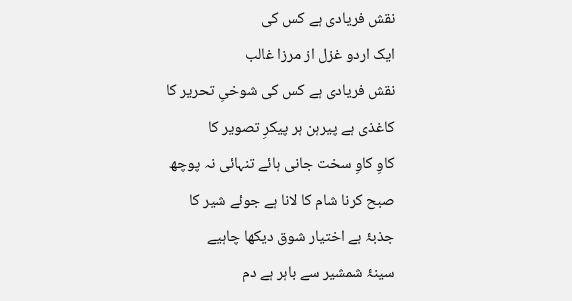نقش فریادی ہے کس کی
ایک اردو غزل از مرزا غالب
نقش فریادی ہے کس کی شوخیِ تحریر کا
کاغذی ہے پیرہن ہر پیکرِ تصویر کا
کاوِ کاوِ سخت جانی ہائے تنہائی نہ پوچھ
صبح کرنا شام کا لانا ہے جوئے شیر کا
جذبۂ بے اختیار شوق دیکھا چاہیے
سینۂ شمشیر سے باہر ہے دم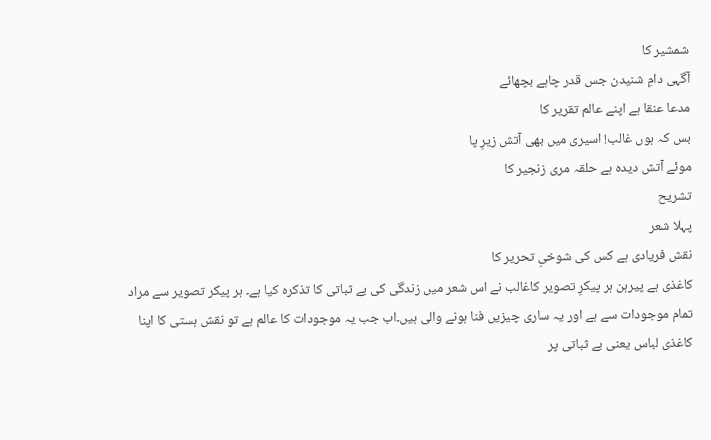شمشیر کا
آگہی دامِ شنیدن جس قدر چاہے بچھائے
مدعا عنقا ہے اپنے عالم تقریر کا
بس کہ ہوں غالب! اسیری میں بھی آتش زیرِ پا
موئے آتش دیدہ ہے حلقہ مری زنجیر کا
تشریح
پہلا شعر
نقش فریادی ہے کس کی شوخیِ تحریر کا
کاغذی ہے پیرہن ہر پیکرِ تصویر کاغالب نے اس شعر میں زندگی کی بے ثباتی کا تذکرہ کیا ہے۔ ہر پیکر تصویر سے مراد تمام موجودات سے ہے اور یہ ساری چیزیں فنا ہونے والی ہیں۔اب جب یہ موجودات کا عالم ہے تو نقش ہستی کا اپنا کاغذی لباس یعنی بے ثباتی پر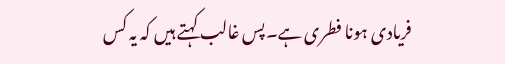فریادی ہونا فطری ہے۔پس غالب کہتے ہیں کہ یہ کس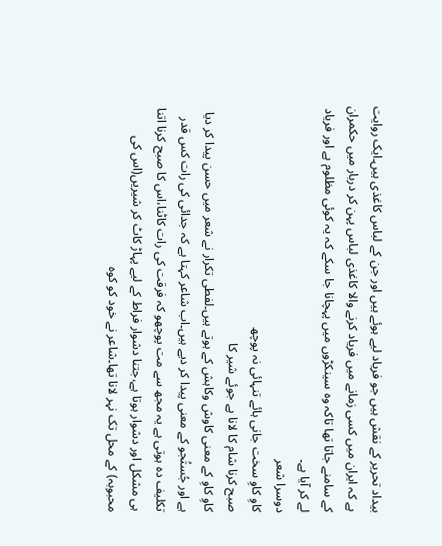بیداد تحریر کے نقش ہیں جو فریاد لیے ہوئے ہیں اور جن کے لباس کاغذی ہیں۔ایک روایت ہے کہ ایران میں کسی زمانے میں فریاد کرنے والا کاغذی لباس پہن کر دربار میں حکمران کے سامنے جاتا تھا تاکہ وہ سینکڑوں میں پہچانا جا سکے کہ یہ کوئی مظلوم ہے اور فریاد لے کر آیا ہے۔
دوسرا شعر
کاوِ کاوِ سخت جانی ہائے تنہائی نہ پوچھ
صبح کرنا شام کا لانا ہے جوئے شیر کا
کاوِ کاوِ کے معنی کاوش وکاہش کے ہوتے ہیں۔لفطی تکرار نے شعر میں حسن پیدا کر دیا ہے اور جُستُجو کے معنی پیدا کر دیے ہیں۔اب شاعر کہتا ہے کہ جدائی کی رات کس قدر تکلیف دہ ہوتی ہے یہ مجھ سے مت پوچھو کہ فرقت کی رات کاٹنا،اس کا صبح کرنا اتنا ہی مشکل اور دشوار ہوتا ہے،جتنا دشوار فراط کے لیے پہاڑ کاٹ کر شیریں(اس کی محبوبہ) کے محل تک نہر لانا تھا۔شاعر نے خود کو کوہ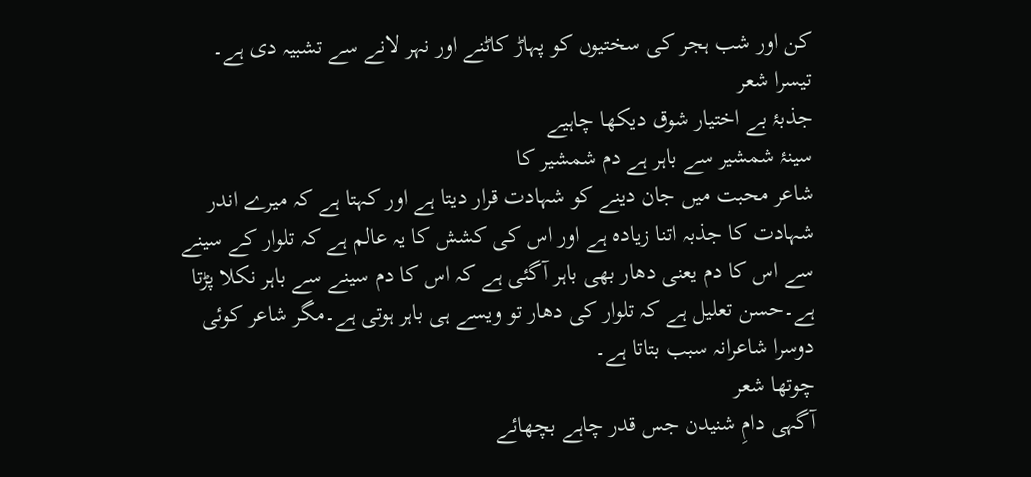کن اور شب ہجر کی سختیوں کو پہاڑ کاٹنے اور نہر لانے سے تشبیہ دی ہے۔
تیسرا شعر
جذبۂ بے اختیار شوق دیکھا چاہیے
سینۂ شمشیر سے باہر ہے دم شمشیر کا
شاعر محبت میں جان دینے کو شہادت قرار دیتا ہے اور کہتا ہے کہ میرے اندر شہادت کا جذبہ اتنا زیادہ ہے اور اس کی کشش کا یہ عالم ہے کہ تلوار کے سینے سے اس کا دم یعنی دھار بھی باہر آگئی ہے کہ اس کا دم سینے سے باہر نکلا پڑتا ہے۔حسن تعلیل ہے کہ تلوار کی دھار تو ویسے ہی باہر ہوتی ہے۔مگر شاعر کوئی دوسرا شاعرانہ سبب بتاتا ہے۔
چوتھا شعر
آگہی دامِ شنیدن جس قدر چاہے بچھائے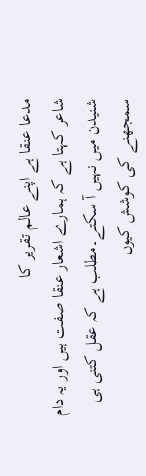مدعا عنقا ہے اپنے عالم تقریر کا
شاعر کہتا ہے کہ ہمارے اشعار عنقا صفت ہیں اور یہ دام شنیدن میں نہیں آ سکتے۔مطلب ہے کہ عقل کتنی ہی سمجھنے کی کوشش کیوں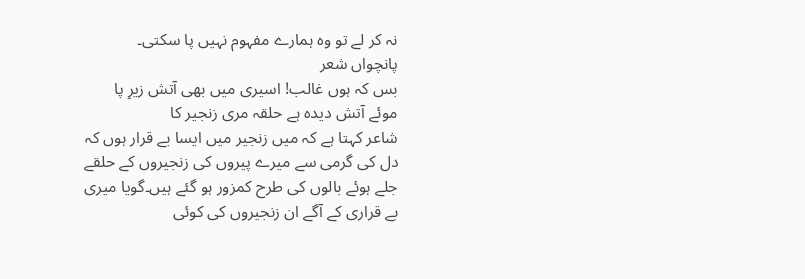نہ کر لے تو وہ ہمارے مفہوم نہیں پا سکتی۔
پانچواں شعر
بس کہ ہوں غالب! اسیری میں بھی آتش زیرِ پا
موئے آتش دیدہ ہے حلقہ مری زنجیر کا
شاعر کہتا ہے کہ میں زنجیر میں ایسا بے قرار ہوں کہ دل کی گرمی سے میرے پیروں کی زنجیروں کے حلقے جلے ہوئے بالوں کی طرح کمزور ہو گئے ہیں۔گویا میری بے قراری کے آگے ان زنجیروں کی کوئی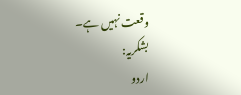وقعت نہیں ہے۔
بشکریہ:
اردو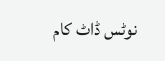نوٹس ڈاٹ کام